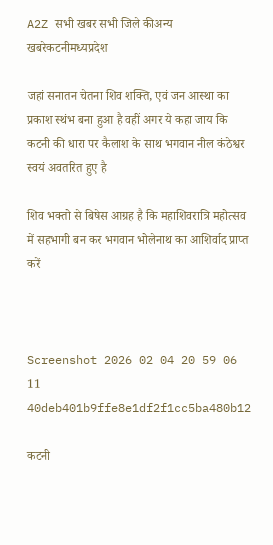A2Z सभी खबर सभी जिले कीअन्य खबरेकटनीमध्यप्रदेश

जहां सनातन चेतना शिव शक्ति, एवं जन आस्था का प्रकाश स्थंभ बना हुआ है वहीं अगर ये कहा जाय कि कटनी की धारा पर कैलाश के साथ भगवान नील कंठेश्वर स्वयं अवतरित हुए है

शिव भक्तो से बिषेस आग्रह है कि महाशिवरात्रि महोत्सव में सहभागी बन कर भगवान भोलेनाथ का आशिर्वाद प्राप्त करें



Screenshot 2026 02 04 20 59 06 11 40deb401b9ffe8e1df2f1cc5ba480b12

कटनी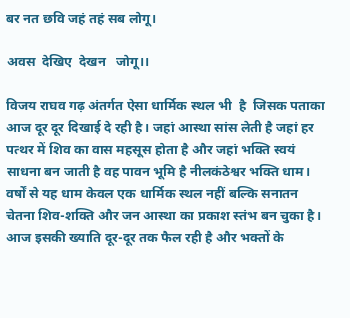बर नत छवि जहं तहं सब लोगू।

अवस  देखिए  देखन   जोगू।।

विजय राघव गढ़ अंतर्गत ऐसा धार्मिक स्थल भी  है  जिसक पताका आज दूर दूर दिखाई दे रही है। जहां आस्था सांस लेती है जहां हर पत्थर में शिव का वास महसूस होता है और जहां भक्ति स्वयं साधना बन जाती है वह पावन भूमि है नीलकंठेश्वर भक्ति धाम। वर्षों से यह धाम केवल एक धार्मिक स्थल नहीं बल्कि सनातन चेतना शिव-शक्ति और जन आस्था का प्रकाश स्तंभ बन चुका है। आज इसकी ख्याति दूर-दूर तक फैल रही है और भक्तों के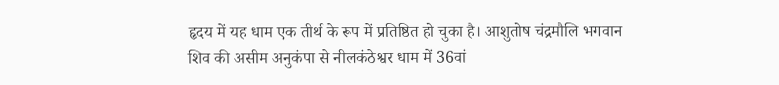हृदय में यह धाम एक तीर्थ के रूप में प्रतिष्ठित हो चुका है। आशुतोष चंद्रमौलि भगवान शिव की असीम अनुकंपा से नीलकंठेश्वर धाम में 36वां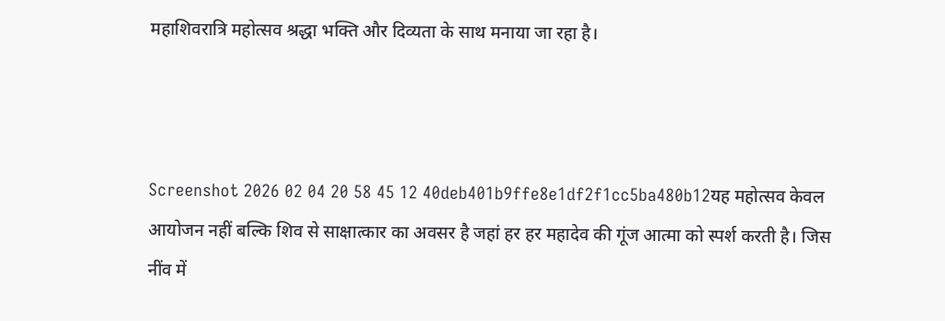महाशिवरात्रि महोत्सव श्रद्धा भक्ति और दिव्यता के साथ मनाया जा रहा है।



Screenshot 2026 02 04 20 58 45 12 40deb401b9ffe8e1df2f1cc5ba480b12यह महोत्सव केवल आयोजन नहीं बल्कि शिव से साक्षात्कार का अवसर है जहां हर हर महादेव की गूंज आत्मा को स्पर्श करती है। जिस नींव में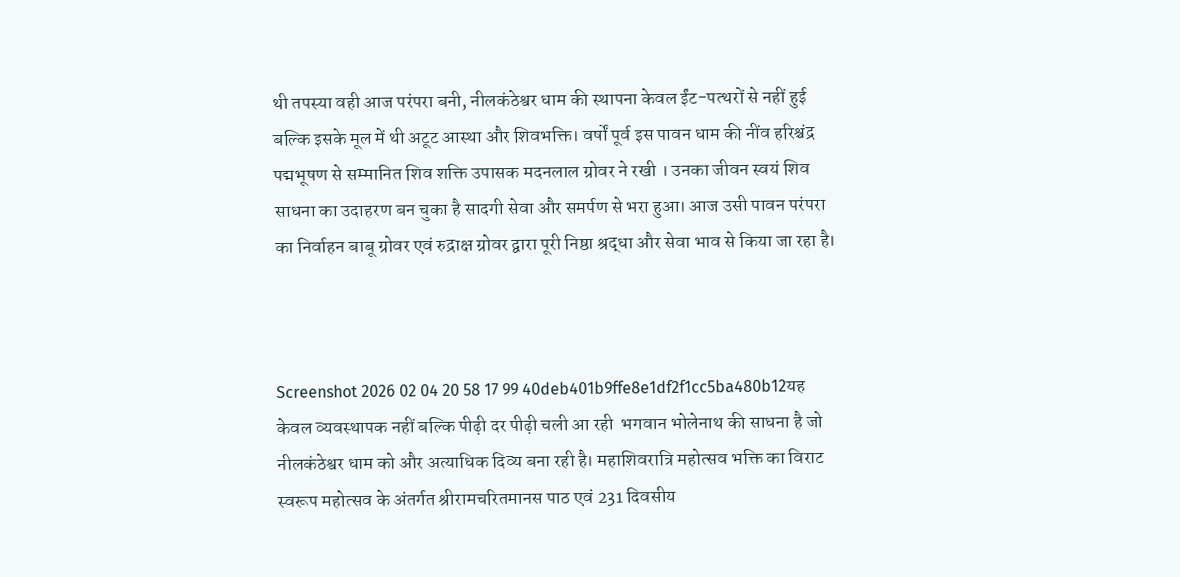थी तपस्या वही आज परंपरा बनी, नीलकंठेश्वर धाम की स्थापना केवल ईंट-पत्थरों से नहीं हुई बल्कि इसके मूल में थी अटूट आस्था और शिवभक्ति। वर्षों पूर्व इस पावन धाम की नींव हरिश्चंद्र पद्मभूषण से सम्मानित शिव शक्ति उपासक मदनलाल ग्रोवर ने रखी । उनका जीवन स्वयं शिव साधना का उदाहरण बन चुका है सादगी सेवा और समर्पण से भरा हुआ। आज उसी पावन परंपरा का निर्वाहन बाबू ग्रोवर एवं रुद्राक्ष ग्रोवर द्वारा पूरी निष्ठा श्रद्धा और सेवा भाव से किया जा रहा है।



Screenshot 2026 02 04 20 58 17 99 40deb401b9ffe8e1df2f1cc5ba480b12यह केवल व्यवस्थापक नहीं बल्कि पीढ़ी दर पीढ़ी चली आ रही  भगवान भोलेनाथ की साधना है जो नीलकंठेश्वर धाम को और अत्याधिक दिव्य बना रही है। महाशिवरात्रि महोत्सव भक्ति का विराट स्वरूप महोत्सव के अंतर्गत श्रीरामचरितमानस पाठ एवं 231 दिवसीय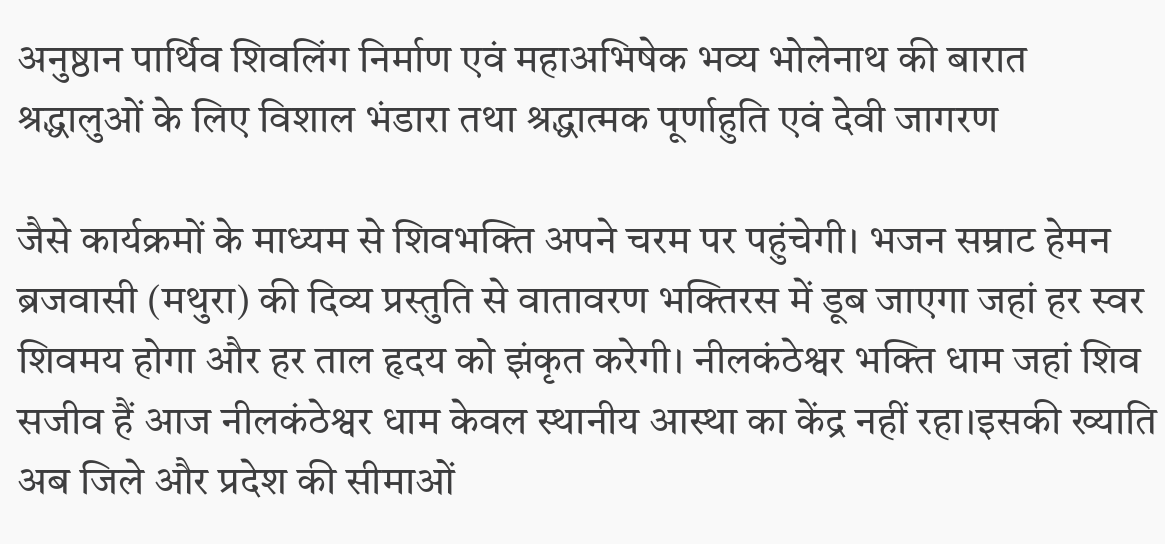अनुष्ठान पार्थिव शिवलिंग निर्माण एवं महाअभिषेक भव्य भोलेनाथ की बारात श्रद्धालुओं के लिए विशाल भंडारा तथा श्रद्धात्मक पूर्णाहुति एवं देवी जागरण

जैसे कार्यक्रमों के माध्यम से शिवभक्ति अपने चरम पर पहुंचेगी। भजन सम्राट हेमन ब्रजवासी (मथुरा) की दिव्य प्रस्तुति से वातावरण भक्तिरस में डूब जाएगा जहां हर स्वर शिवमय होगा और हर ताल हृदय को झंकृत करेगी। नीलकंठेश्वर भक्ति धाम जहां शिव सजीव हैं आज नीलकंठेश्वर धाम केवल स्थानीय आस्था का केंद्र नहीं रहा।इसकी ख्याति अब जिले और प्रदेश की सीमाओं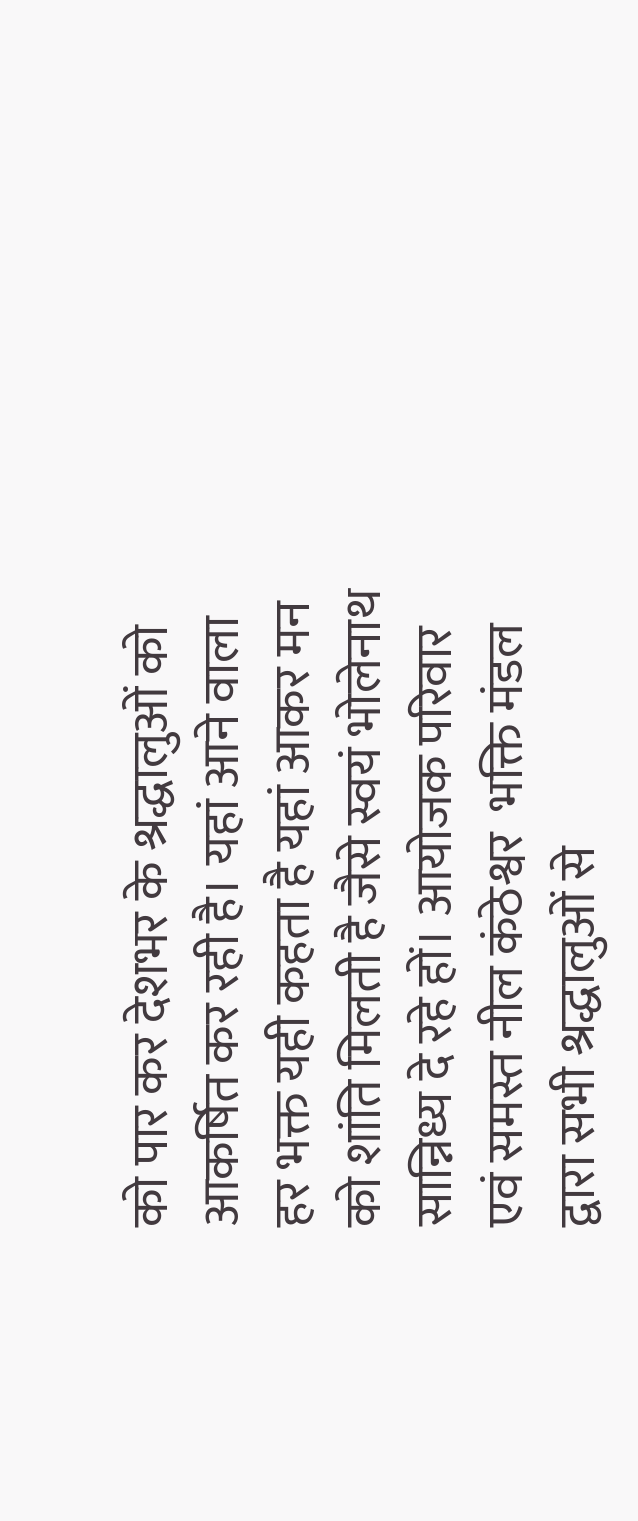को पार कर देशभर के श्रद्धालुओं को आकर्षित कर रही है। यहां आने वाला हर भक्त यही कहता है यहां आकर मन को शांति मिलती है जैसे स्वयं भोलेनाथ सान्निध्य दे रहे हों। आयोजक परिवार एवं समस्त नील कंठेश्वर  भक्ति मंडल द्वारा सभी श्रद्धालुओं से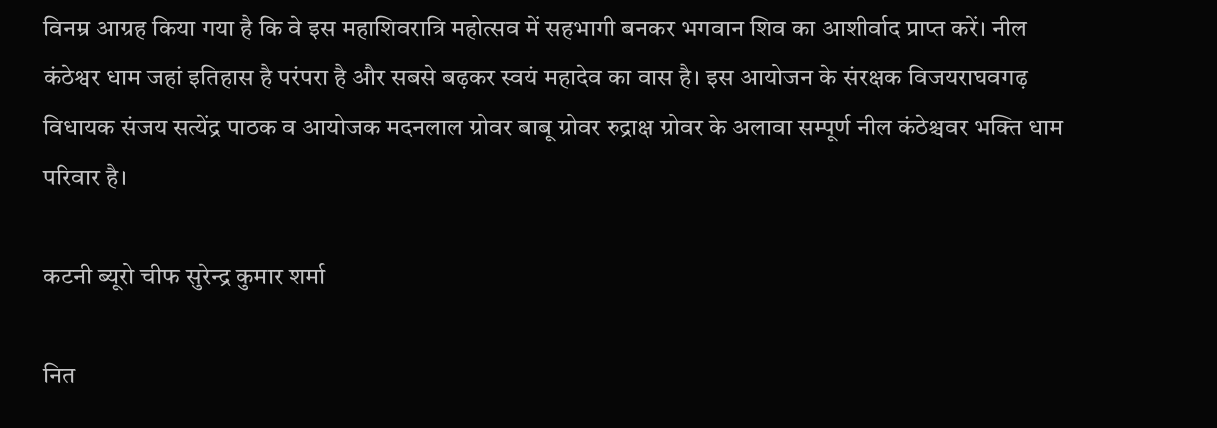विनम्र आग्रह किया गया है कि वे इस महाशिवरात्रि महोत्सव में सहभागी बनकर भगवान शिव का आशीर्वाद प्राप्त करें। नील कंठेश्वर धाम जहां इतिहास है परंपरा है और सबसे बढ़कर स्वयं महादेव का वास है। इस आयोजन के संरक्षक विजयराघवगढ़ विधायक संजय सत्येंद्र पाठक व आयोजक मदनलाल ग्रोवर बाबू ग्रोवर रुद्राक्ष ग्रोवर के अलावा सम्पूर्ण नील कंठेश्चवर भक्ति धाम परिवार है।

कटनी ब्यूरो चीफ सुरेन्द्र कुमार शर्मा

नित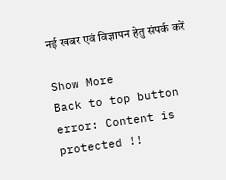नई खबर एवं विज्ञापन हेतु संपर्क करें

Show More
Back to top button
error: Content is protected !!